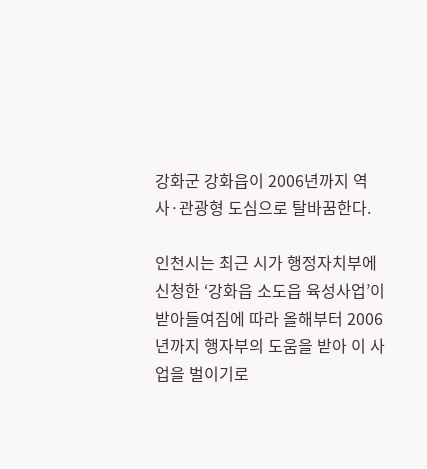강화군 강화읍이 2006년까지 역사·관광형 도심으로 탈바꿈한다.

인천시는 최근 시가 행정자치부에 신청한 ‘강화읍 소도읍 육성사업’이 받아들여짐에 따라 올해부터 2006년까지 행자부의 도움을 받아 이 사업을 벌이기로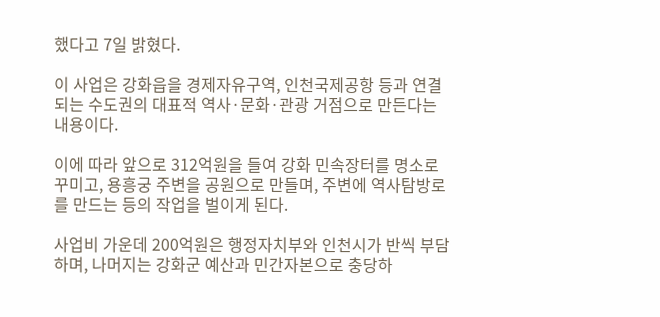했다고 7일 밝혔다.

이 사업은 강화읍을 경제자유구역, 인천국제공항 등과 연결되는 수도권의 대표적 역사·문화·관광 거점으로 만든다는 내용이다.

이에 따라 앞으로 312억원을 들여 강화 민속장터를 명소로 꾸미고, 용흥궁 주변을 공원으로 만들며, 주변에 역사탐방로를 만드는 등의 작업을 벌이게 된다.

사업비 가운데 200억원은 행정자치부와 인천시가 반씩 부담하며, 나머지는 강화군 예산과 민간자본으로 충당하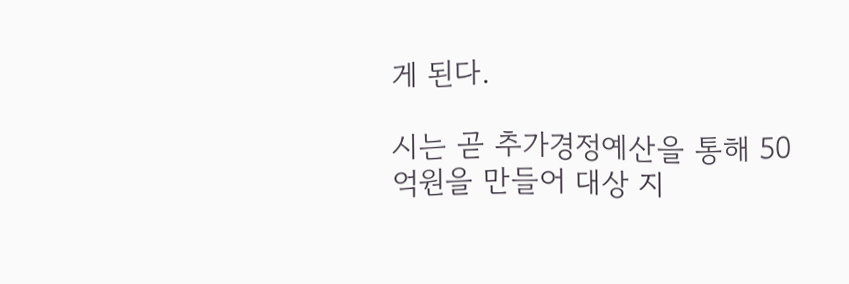게 된다.

시는 곧 추가경정예산을 통해 50억원을 만들어 대상 지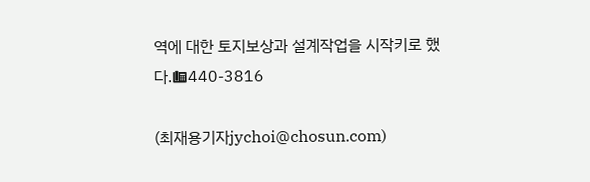역에 대한 토지보상과 설계작업을 시작키로 했다.☎440-3816

(최재용기자jychoi@chosun.com)